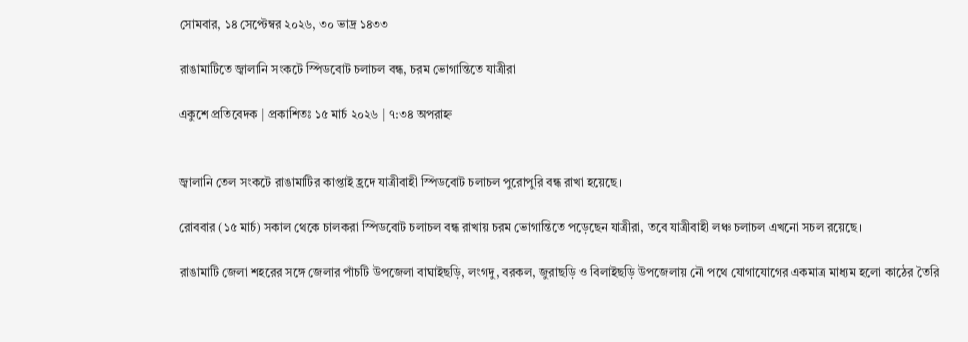সোমবার, ১৪ সেপ্টেম্বর ২০২৬, ৩০ ভাদ্র ১৪৩৩

রাঙামাটিতে জ্বালানি সংকটে স্পিডবোট চলাচল বন্ধ, চরম ভোগান্তিতে যাত্রীরা

একুশে প্রতিবেদক | প্রকাশিতঃ ১৫ মার্চ ২০২৬ | ৭:৩৪ অপরাহ্ন


জ্বালানি তেল সংকটে রাঙামাটির কাপ্তাই হ্রদে যাত্রীবাহী স্পিডবোট চলাচল পুরোপুরি বন্ধ রাখা হয়েছে।

রোববার (১৫ মার্চ) সকাল থেকে চালকরা স্পিডবোট চলাচল বন্ধ রাখায় চরম ভোগান্তিতে পড়েছেন যাত্রীরা, তবে যাত্রীবাহী লঞ্চ চলাচল এখনো সচল রয়েছে।

রাঙামাটি জেলা শহরের সঙ্গে জেলার পাঁচটি উপজেলা বাঘাইছড়ি, লংগদু, বরকল, জুরাছড়ি ও বিলাইছড়ি উপজেলায় নৌ পথে যোগাযোগের একমাত্র মাধ্যম হলো কাঠের তৈরি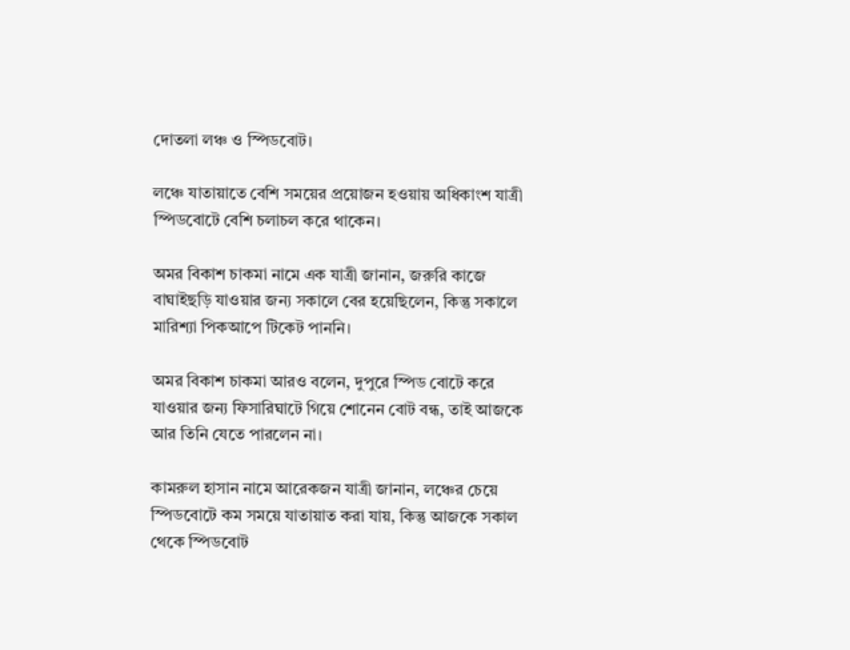দোতলা লঞ্চ ও স্পিডবোট।

লঞ্চে যাতায়াতে বেশি সময়ের প্রয়োজন হওয়ায় অধিকাংশ যাত্রী স্পিডবোটে বেশি চলাচল করে থাকেন।

অমর বিকাশ চাকমা নামে এক যাত্রী জানান, জরুরি কাজে বাঘাইছড়ি যাওয়ার জন্য সকালে বের হয়েছিলেন, কিন্তু সকালে মারিশ্যা পিকআপে টিকেট পাননি।

অমর বিকাশ চাকমা আরও বলেন, দুপুরে স্পিড বোটে করে যাওয়ার জন্য ফিসারিঘাটে গিয়ে শোনেন বোট বন্ধ, তাই আজকে আর তিনি যেতে পারলেন না।

কামরুল হাসান নামে আরেকজন যাত্রী জানান, লঞ্চের চেয়ে স্পিডবোটে কম সময়ে যাতায়াত করা যায়, কিন্তু আজকে সকাল থেকে স্পিডবোট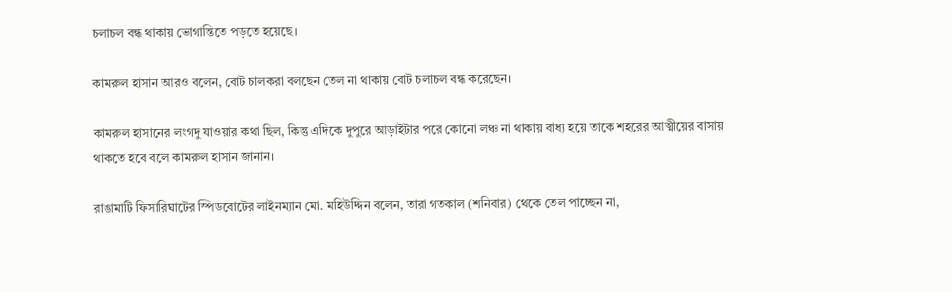চলাচল বন্ধ থাকায় ভোগান্তিতে পড়তে হয়েছে।

কামরুল হাসান আরও বলেন, বোট চালকরা বলছেন তেল না থাকায় বোট চলাচল বন্ধ করেছেন।

কামরুল হাসানের লংগদু যাওয়ার কথা ছিল, কিন্তু এদিকে দুপুরে আড়াইটার পরে কোনো লঞ্চ না থাকায় বাধ্য হয়ে তাকে শহরের আত্মীয়ের বাসায় থাকতে হবে বলে কামরুল হাসান জানান।

রাঙামাটি ফিসারিঘাটের স্পিডবোটের লাইনম্যান মো. মহিউদ্দিন বলেন, তারা গতকাল (শনিবার) থেকে তেল পাচ্ছেন না,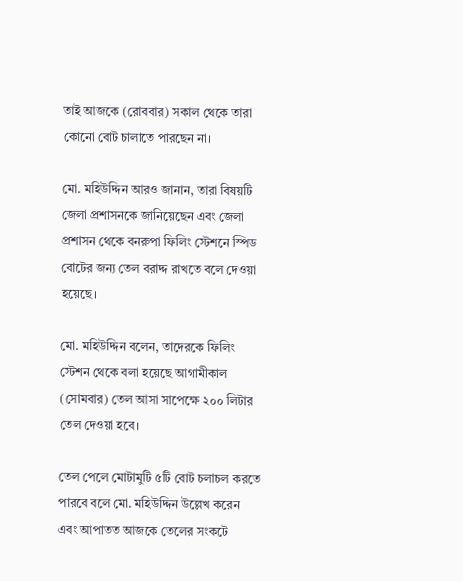তাই আজকে (রোববার) সকাল থেকে তারা কোনো বোট চালাতে পারছেন না।

মো. মহিউদ্দিন আরও জানান, তারা বিষয়টি জেলা প্রশাসনকে জানিয়েছেন এবং জেলা প্রশাসন থেকে বনরুপা ফিলিং স্টেশনে স্পিড বোটের জন্য তেল বরাদ্দ রাখতে বলে দেওয়া হয়েছে।

মো. মহিউদ্দিন বলেন, তাদেরকে ফিলিং স্টেশন থেকে বলা হয়েছে আগামীকাল (সোমবার) তেল আসা সাপেক্ষে ২০০ লিটার তেল দেওয়া হবে।

তেল পেলে মোটামুটি ৫টি বোট চলাচল করতে পারবে বলে মো. মহিউদ্দিন উল্লেখ করেন এবং আপাতত আজকে তেলের সংকটে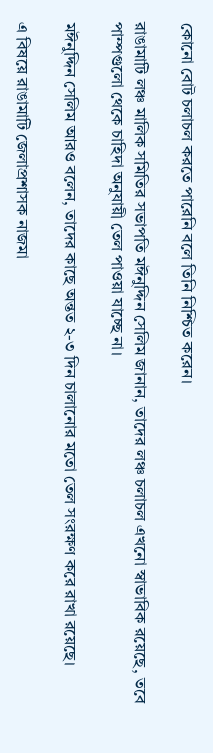কোনো বোট চলাচল করতে পারেনি বলে তিনি নিশ্চিত করেন।

রাঙামাটি লঞ্চ মালিক সমিতির সভাপতি মঈনুদ্দিন সেলিম জানান, তাদের লঞ্চ চলাচল এখনো স্বাভাবিক রয়েছে, তবে পাম্পগুলো থেকে চাহিদা অনুযায়ী তেল পাওয়া যাচ্ছে না।

মঈনুদ্দিন সেলিম আরও বলেন, তাদের কাছে অন্তত ২-৩ দিন চালানোর মতো তেল সংরক্ষণ করে রাখা রয়েছে।

এ বিষয়ে রাঙামাটি জেলাপ্রশাসক নাজমা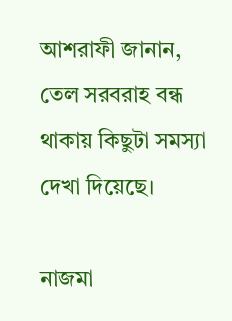আশরাফী জানান, তেল সরবরাহ বন্ধ থাকায় কিছুটা সমস্যা দেখা দিয়েছে।

নাজমা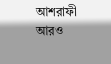আশরাফী আরও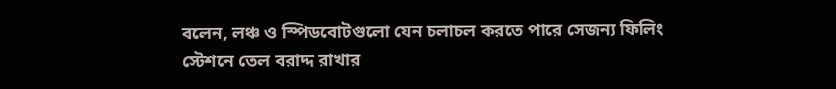বলেন, লঞ্চ ও স্পিডবোটগুলো যেন চলাচল করতে পারে সেজন্য ফিলিং স্টেশনে তেল বরাদ্দ রাখার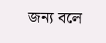জন্য বলে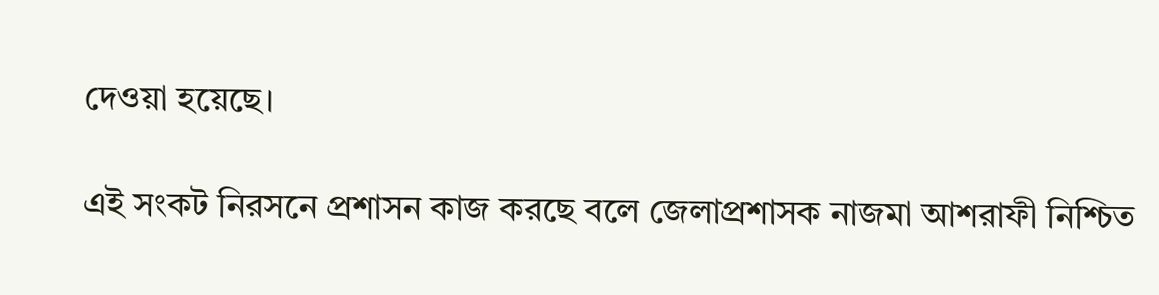দেওয়া হয়েছে।

এই সংকট নিরসনে প্রশাসন কাজ করছে বলে জেলাপ্রশাসক নাজমা আশরাফী নিশ্চিত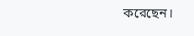করেছেন।